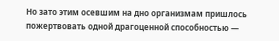Но зато этим осевшим на дно организмам пришлось пожертвовать одной драгоценной способностью —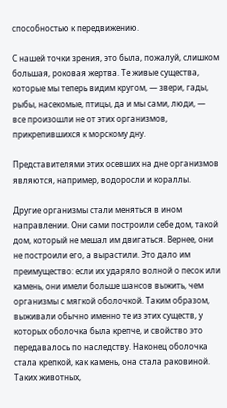способностью к передвижению.

С нашей точки зрения, это была, пожалуй, слишком большая, роковая жертва. Те живые существа, которые мы теперь видим кругом, — звери, гады, рыбы, насекомые, птицы, да и мы сами, люди, — все произошли не от этих организмов, прикрепившихся к морскому дну.

Представителями этих осевших на дне организмов являются, например, водоросли и кораллы.

Другие организмы стали меняться в ином направлении. Они сами построили себе дом, такой дом, который не мешал им двигаться. Вернее, они не построили его, а вырастили. Это дало им преимущество: если их ударяло волной о песок или камень, они имели больше шансов выжить, чем организмы с мягкой оболочкой. Таким образом, выживали обычно именно те из этих существ, у которых оболочка была крепче, и свойство это передавалось по наследству. Наконец оболочка стала крепкой, как камень, она стала раковиной. Таких животных,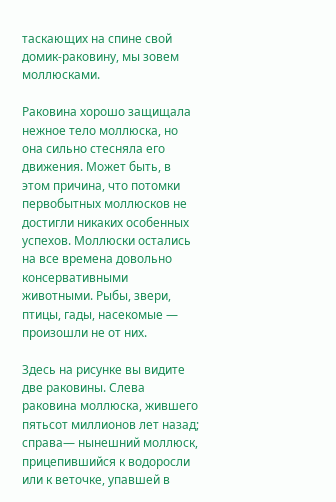таскающих на спине свой домик-раковину, мы зовем моллюсками.

Раковина хорошо защищала нежное тело моллюска, но она сильно стесняла его движения. Может быть, в этом причина, что потомки первобытных моллюсков не достигли никаких особенных успехов. Моллюски остались на все времена довольно консервативными животными. Рыбы, звери, птицы, гады, насекомые — произошли не от них.

Здесь на рисунке вы видите две раковины. Слева раковина моллюска, жившего пятьсот миллионов лет назад; справа— нынешний моллюск, прицепившийся к водоросли или к веточке, упавшей в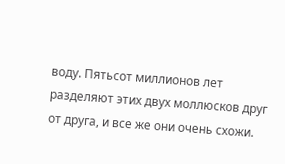воду. Пятьсот миллионов лет разделяют этих двух моллюсков друг от друга, и все же они очень схожи.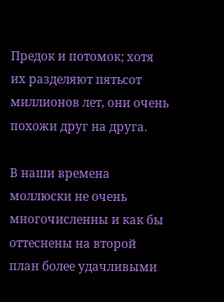Предок и потомок; хотя их разделяют пятьсот миллионов лет, они очень похожи друг на друга.

В наши времена моллюски не очень многочисленны и как бы оттеснены на второй план более удачливыми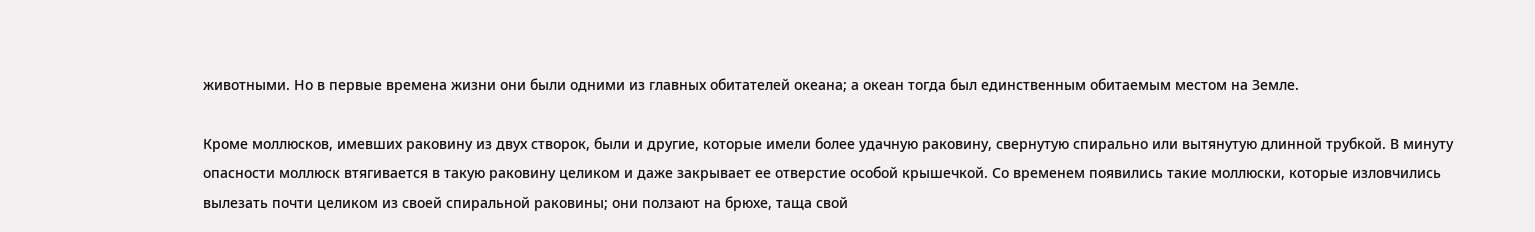животными. Но в первые времена жизни они были одними из главных обитателей океана; а океан тогда был единственным обитаемым местом на Земле.

Кроме моллюсков, имевших раковину из двух створок, были и другие, которые имели более удачную раковину, свернутую спирально или вытянутую длинной трубкой. В минуту опасности моллюск втягивается в такую раковину целиком и даже закрывает ее отверстие особой крышечкой. Со временем появились такие моллюски, которые изловчились вылезать почти целиком из своей спиральной раковины; они ползают на брюхе, таща свой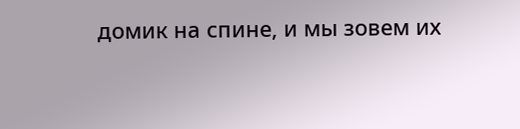домик на спине, и мы зовем их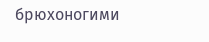брюхоногими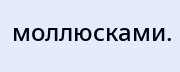моллюсками.